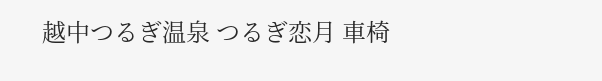越中つるぎ温泉 つるぎ恋月 車椅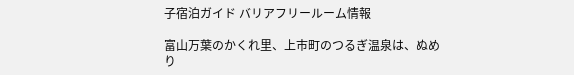子宿泊ガイド バリアフリールーム情報

富山万葉のかくれ里、上市町のつるぎ温泉は、ぬめり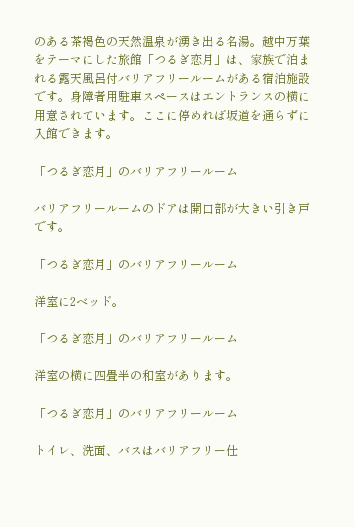のある茶褐色の天然温泉が湧き出る名湯。越中万葉をテーマにした旅館「つるぎ恋月」は、家族で泊まれる露天風呂付バリアフリールームがある宿泊施設です。身障者用駐車スペースはエントランスの横に用意されています。ここに停めれば坂道を通らずに入館できます。

「つるぎ恋月」のバリアフリールーム

バリアフリールームのドアは開口部が大きい引き戸です。

「つるぎ恋月」のバリアフリールーム

洋室に2ベッド。

「つるぎ恋月」のバリアフリールーム

洋室の横に四畳半の和室があります。

「つるぎ恋月」のバリアフリールーム

トイレ、洗面、バスはバリアフリー仕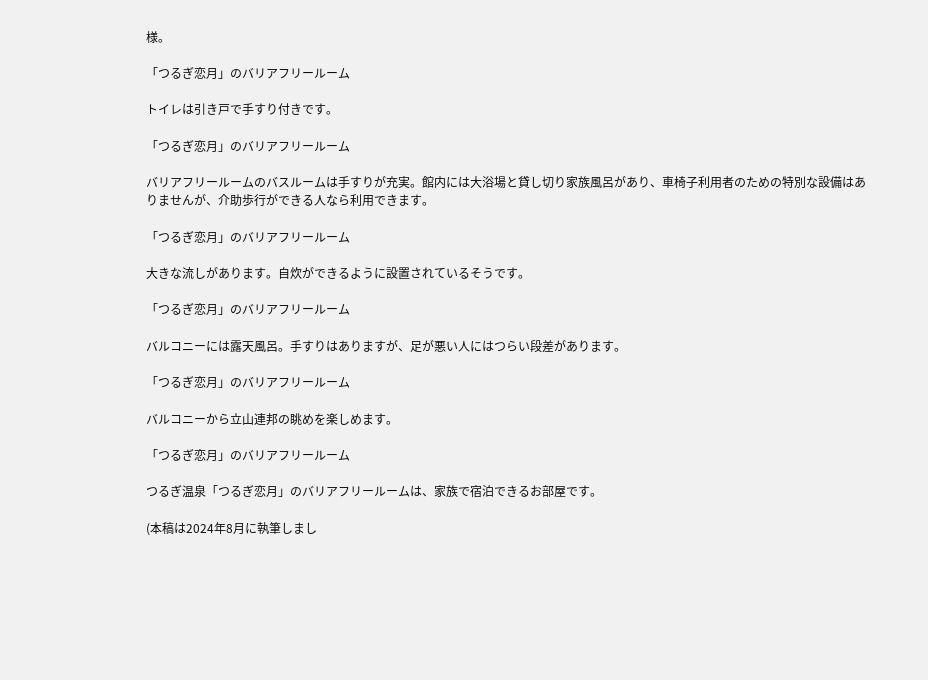様。

「つるぎ恋月」のバリアフリールーム

トイレは引き戸で手すり付きです。

「つるぎ恋月」のバリアフリールーム

バリアフリールームのバスルームは手すりが充実。館内には大浴場と貸し切り家族風呂があり、車椅子利用者のための特別な設備はありませんが、介助歩行ができる人なら利用できます。

「つるぎ恋月」のバリアフリールーム

大きな流しがあります。自炊ができるように設置されているそうです。

「つるぎ恋月」のバリアフリールーム

バルコニーには露天風呂。手すりはありますが、足が悪い人にはつらい段差があります。

「つるぎ恋月」のバリアフリールーム

バルコニーから立山連邦の眺めを楽しめます。

「つるぎ恋月」のバリアフリールーム

つるぎ温泉「つるぎ恋月」のバリアフリールームは、家族で宿泊できるお部屋です。

(本稿は2024年8月に執筆しまし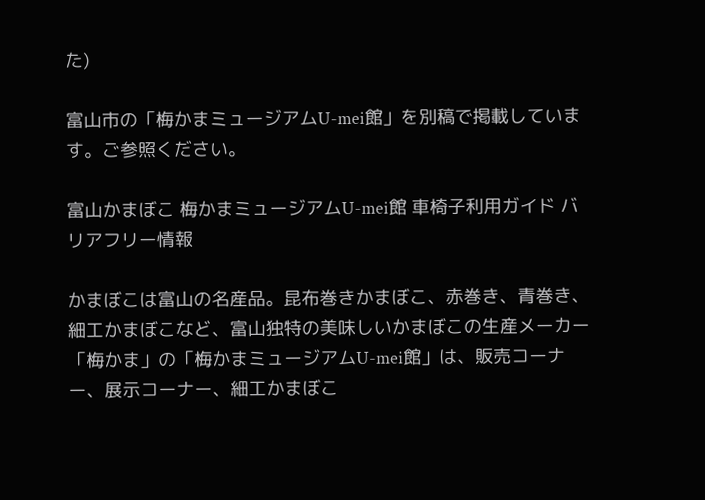た)

富山市の「梅かまミュージアムU-mei館」を別稿で掲載しています。ご参照ください。

富山かまぼこ 梅かまミュージアムU-mei館 車椅子利用ガイド バリアフリー情報

かまぼこは富山の名産品。昆布巻きかまぼこ、赤巻き、青巻き、細工かまぼこなど、富山独特の美味しいかまぼこの生産メーカー「梅かま」の「梅かまミュージアムU-mei館」は、販売コーナー、展示コーナー、細工かまぼこ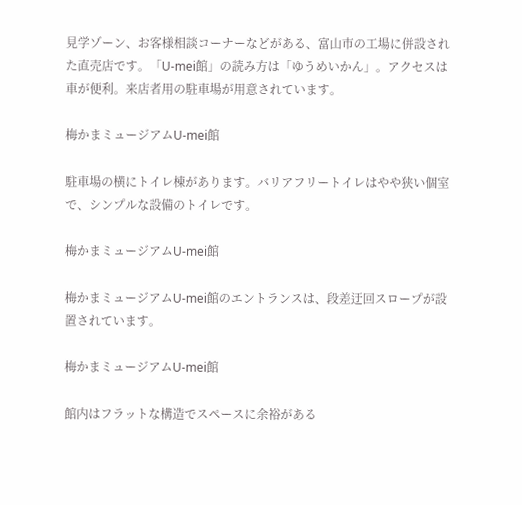見学ゾーン、お客様相談コーナーなどがある、富山市の工場に併設された直売店です。「U-mei館」の読み方は「ゆうめいかん」。アクセスは車が便利。来店者用の駐車場が用意されています。

梅かまミュージアムU-mei館

駐車場の横にトイレ棟があります。バリアフリートイレはやや狭い個室で、シンプルな設備のトイレです。

梅かまミュージアムU-mei館

梅かまミュージアムU-mei館のエントランスは、段差迂回スロープが設置されています。

梅かまミュージアムU-mei館

館内はフラットな構造でスペースに余裕がある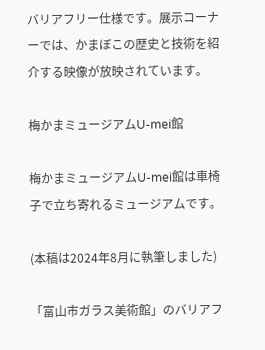バリアフリー仕様です。展示コーナーでは、かまぼこの歴史と技術を紹介する映像が放映されています。

梅かまミュージアムU-mei館

梅かまミュージアムU-mei館は車椅子で立ち寄れるミュージアムです。

(本稿は2024年8月に執筆しました)

「富山市ガラス美術館」のバリアフ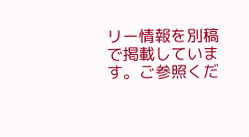リー情報を別稿で掲載しています。ご参照くだ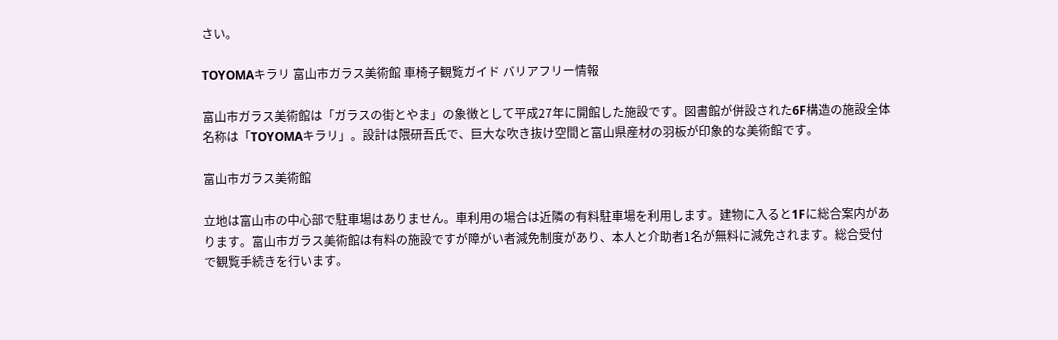さい。

TOYOMAキラリ 富山市ガラス美術館 車椅子観覧ガイド バリアフリー情報

富山市ガラス美術館は「ガラスの街とやま」の象徴として平成27年に開館した施設です。図書館が併設された6F構造の施設全体名称は「TOYOMAキラリ」。設計は隈研吾氏で、巨大な吹き抜け空間と富山県産材の羽板が印象的な美術館です。

富山市ガラス美術館

立地は富山市の中心部で駐車場はありません。車利用の場合は近隣の有料駐車場を利用します。建物に入ると1Fに総合案内があります。富山市ガラス美術館は有料の施設ですが障がい者減免制度があり、本人と介助者1名が無料に減免されます。総合受付で観覧手続きを行います。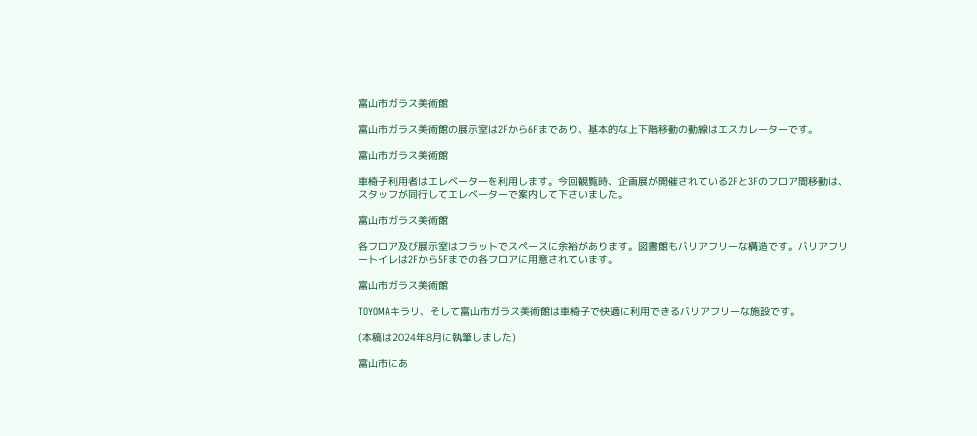富山市ガラス美術館

富山市ガラス美術館の展示室は2Fから6Fまであり、基本的な上下階移動の動線はエスカレーターです。

富山市ガラス美術館

車椅子利用者はエレベーターを利用します。今回観覧時、企画展が開催されている2Fと3Fのフロア間移動は、スタッフが同行してエレベーターで案内して下さいました。

富山市ガラス美術館

各フロア及び展示室はフラットでスペースに余裕があります。図書館もバリアフリーな構造です。バリアフリートイレは2Fから5Fまでの各フロアに用意されています。

富山市ガラス美術館

TOYOMAキラリ、そして富山市ガラス美術館は車椅子で快適に利用できるバリアフリーな施設です。

(本稿は2024年8月に執筆しました)

富山市にあ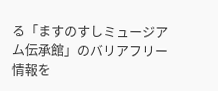る「ますのすしミュージアム伝承館」のバリアフリー情報を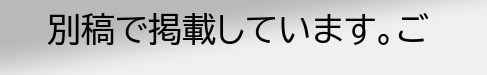別稿で掲載しています。ご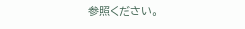参照ください。